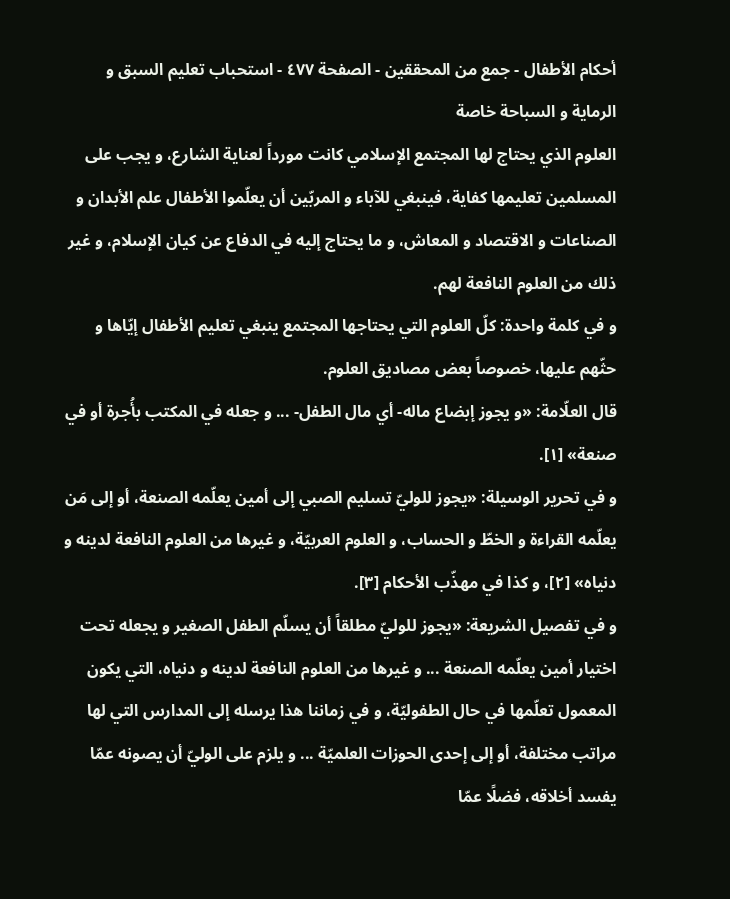أحكام الأطفال - جمع من المحققين - الصفحة ٤٧٧ - استحباب تعليم السبق و الرماية و السباحة خاصة
العلوم الذي يحتاج لها المجتمع الإسلامي كانت مورداً لعناية الشارع، و يجب على المسلمين تعليمها كفاية، فينبغي للآباء و المربّين أن يعلّموا الأطفال علم الأبدان و الصناعات و الاقتصاد و المعاش، و ما يحتاج إليه في الدفاع عن كيان الإسلام، و غير ذلك من العلوم النافعة لهم.
و في كلمة واحدة: كلّ العلوم التي يحتاجها المجتمع ينبغي تعليم الأطفال إيّاها و حثّهم عليها، خصوصاً بعض مصاديق العلوم.
قال العلّامة: «و يجوز إبضاع ماله- أي مال الطفل- ... و جعله في المكتب بأُجرة أو في صنعة» [١].
و في تحرير الوسيلة: «يجوز للوليّ تسليم الصبي إلى أمين يعلّمه الصنعة، أو إلى مَن يعلّمه القراءة و الخطّ و الحساب، و العلوم العربيّة، و غيرها من العلوم النافعة لدينه و دنياه» [٢]، و كذا في مهذّب الأحكام [٣].
و في تفصيل الشريعة: «يجوز للوليّ مطلقاً أن يسلّم الطفل الصغير و يجعله تحت اختيار أمين يعلّمه الصنعة ... و غيرها من العلوم النافعة لدينه و دنياه، التي يكون المعمول تعلّمها في حال الطفوليّة، و في زماننا هذا يرسله إلى المدارس التي لها مراتب مختلفة، أو إلى إحدى الحوزات العلميّة ... و يلزم على الوليّ أن يصونه عمّا يفسد أخلاقه، فضلًا عمّا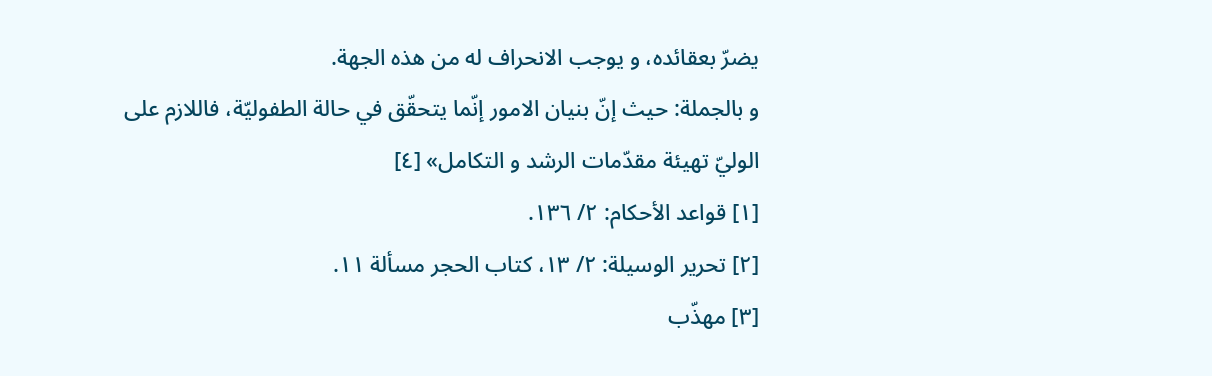يضرّ بعقائده، و يوجب الانحراف له من هذه الجهة.
و بالجملة: حيث إنّ بنيان الامور إنّما يتحقّق في حالة الطفوليّة، فاللازم على الوليّ تهيئة مقدّمات الرشد و التكامل» [٤]
[١] قواعد الأحكام: ٢/ ١٣٦.
[٢] تحرير الوسيلة: ٢/ ١٣، كتاب الحجر مسألة ١١.
[٣] مهذّب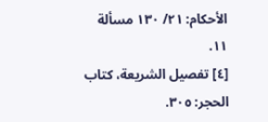الأحكام: ٢١/ ١٣٠ مسألة ١١.
[٤] تفصيل الشريعة، كتاب الحجر: ٣٠٥.